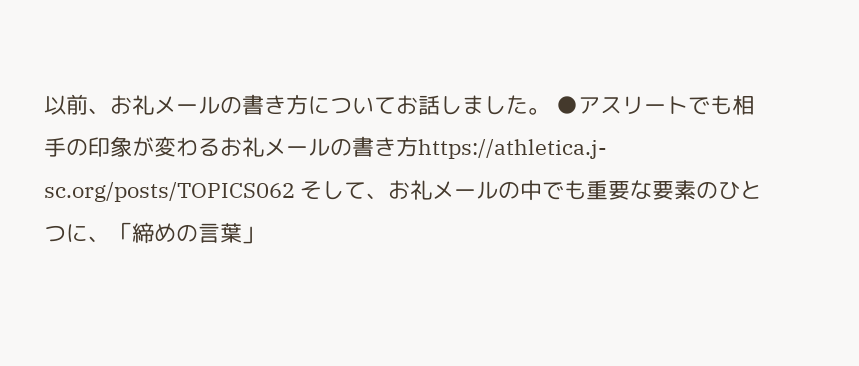以前、お礼メールの書き方についてお話しました。 ●アスリートでも相手の印象が変わるお礼メールの書き方https://athletica.j-sc.org/posts/TOPICS062 そして、お礼メールの中でも重要な要素のひとつに、「締めの言葉」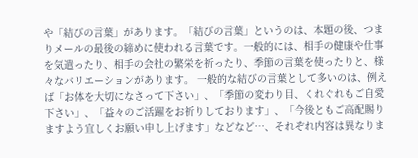や「結びの言葉」があります。「結びの言葉」というのは、本題の後、つまりメールの最後の締めに使われる言葉です。一般的には、相手の健康や仕事を気遣ったり、相手の会社の繁栄を祈ったり、季節の言葉を使ったりと、様々なバリエーションがあります。 一般的な結びの言葉として多いのは、例えば「お体を大切になさって下さい」、「季節の変わり目、くれぐれもご自愛下さい」、「益々のご活躍をお祈りしております」、「今後ともご高配賜りますよう宜しくお願い申し上げます」などなど…、それぞれ内容は異なりま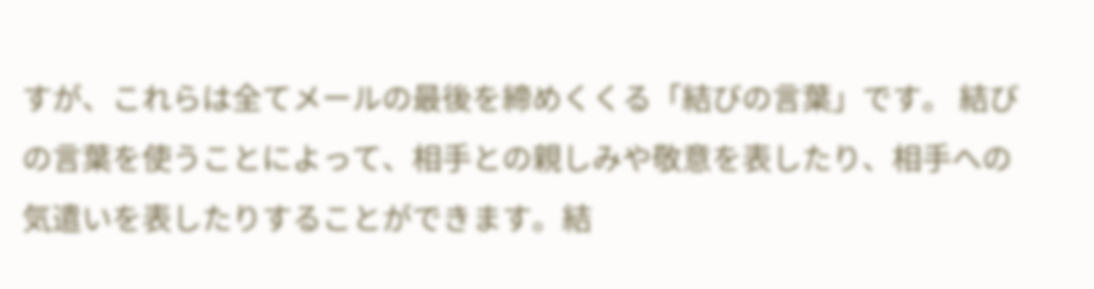すが、これらは全てメールの最後を締めくくる「結びの言葉」です。 結びの言葉を使うことによって、相手との親しみや敬意を表したり、相手への気遣いを表したりすることができます。結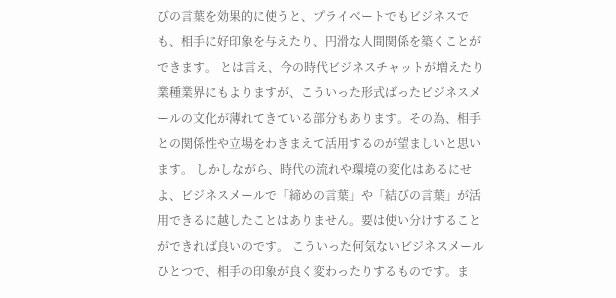びの言葉を効果的に使うと、プライベートでもビジネスでも、相手に好印象を与えたり、円滑な人間関係を築くことができます。 とは言え、今の時代ビジネスチャットが増えたり業種業界にもよりますが、こういった形式ばったビジネスメールの文化が薄れてきている部分もあります。その為、相手との関係性や立場をわきまえて活用するのが望ましいと思います。 しかしながら、時代の流れや環境の変化はあるにせよ、ビジネスメールで「締めの言葉」や「結びの言葉」が活用できるに越したことはありません。要は使い分けすることができれば良いのです。 こういった何気ないビジネスメールひとつで、相手の印象が良く変わったりするものです。ま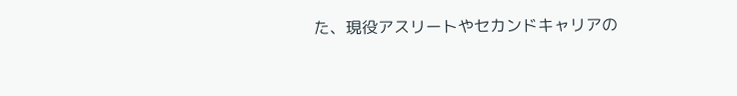た、現役アスリートやセカンドキャリアの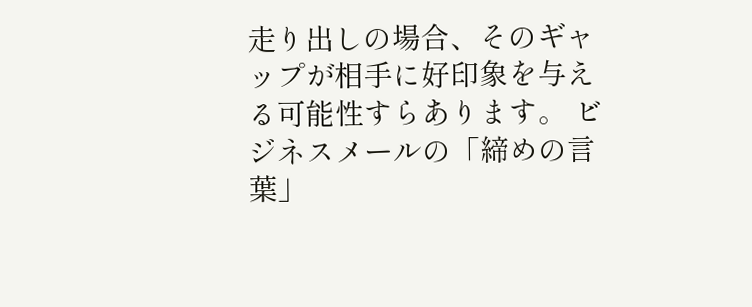走り出しの場合、そのギャップが相手に好印象を与える可能性すらあります。 ビジネスメールの「締めの言葉」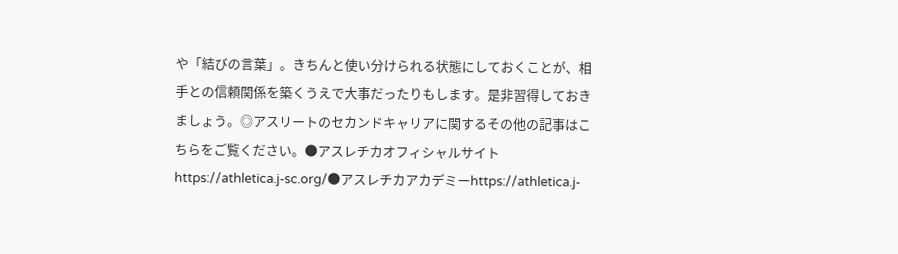や「結びの言葉」。きちんと使い分けられる状態にしておくことが、相手との信頼関係を築くうえで大事だったりもします。是非習得しておきましょう。◎アスリートのセカンドキャリアに関するその他の記事はこちらをご覧ください。●アスレチカオフィシャルサイトhttps://athletica.j-sc.org/●アスレチカアカデミーhttps://athletica.j-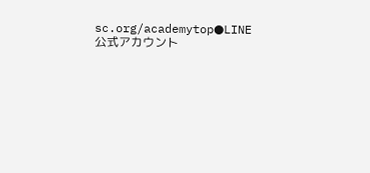sc.org/academytop●LINE公式アカウント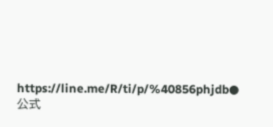https://line.me/R/ti/p/%40856phjdb●公式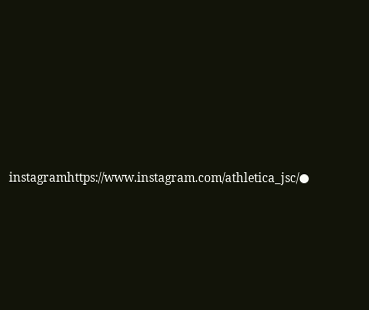instagramhttps://www.instagram.com/athletica_jsc/●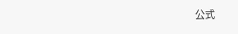公式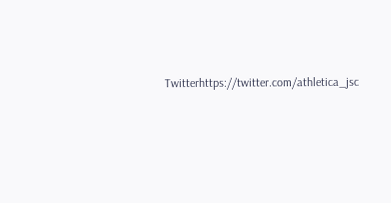Twitterhttps://twitter.com/athletica_jsc